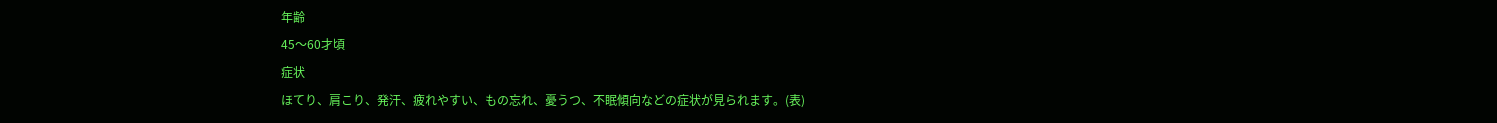年齢
45〜60才頃
症状
ほてり、肩こり、発汗、疲れやすい、もの忘れ、憂うつ、不眠傾向などの症状が見られます。(表)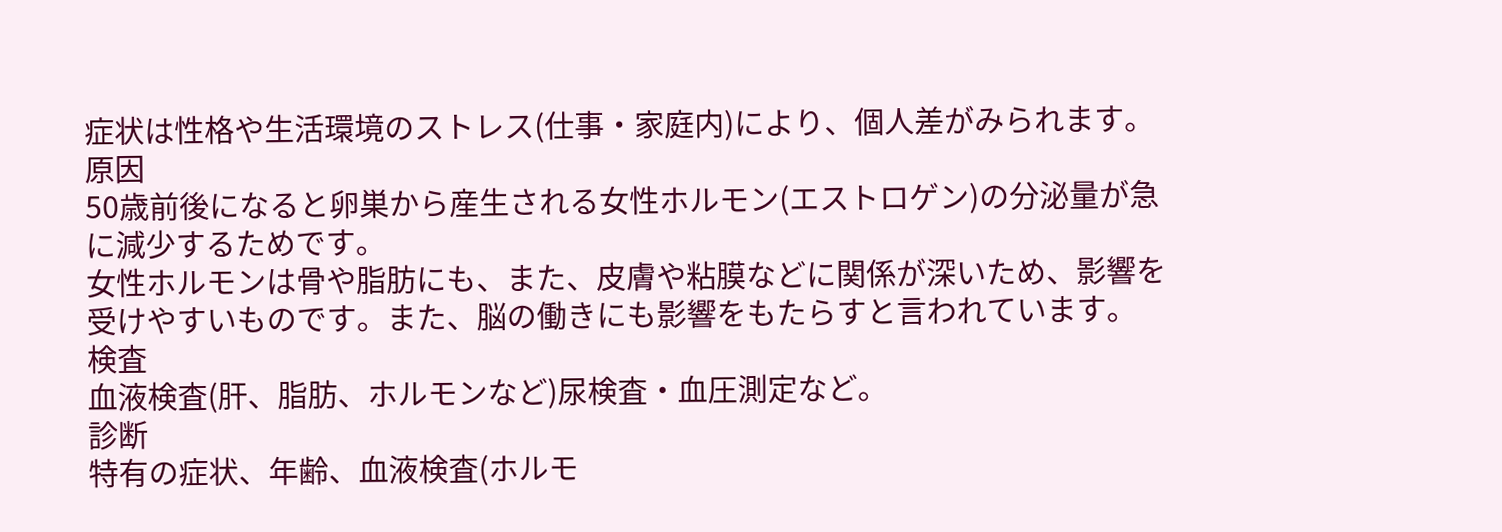症状は性格や生活環境のストレス(仕事・家庭内)により、個人差がみられます。
原因
50歳前後になると卵巣から産生される女性ホルモン(エストロゲン)の分泌量が急に減少するためです。
女性ホルモンは骨や脂肪にも、また、皮膚や粘膜などに関係が深いため、影響を受けやすいものです。また、脳の働きにも影響をもたらすと言われています。
検査
血液検査(肝、脂肪、ホルモンなど)尿検査・血圧測定など。
診断
特有の症状、年齢、血液検査(ホルモ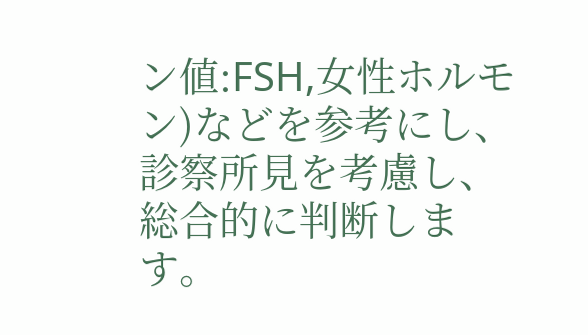ン値:FSH,女性ホルモン)などを参考にし、診察所見を考慮し、総合的に判断します。